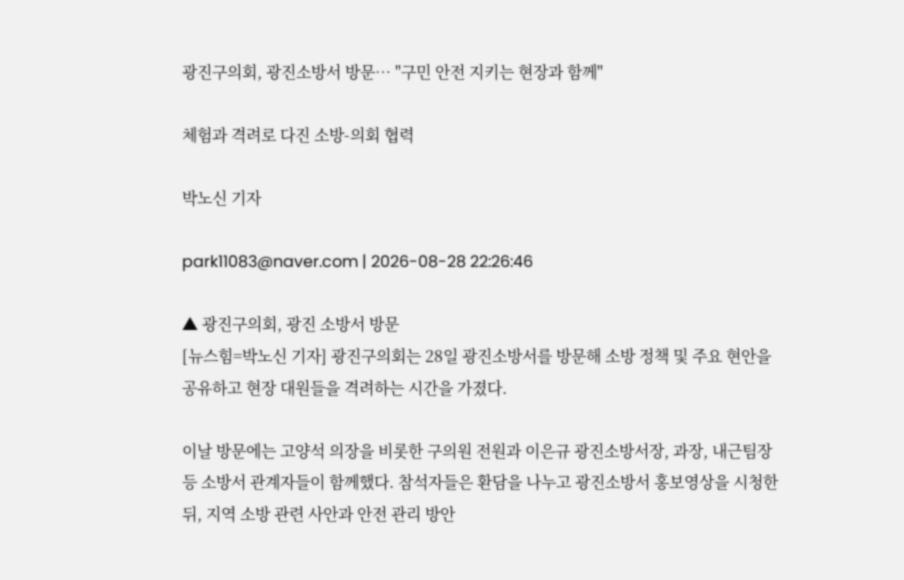광진구의회, 광진소방서 방문… "구민 안전 지키는 현장과 함께"

체험과 격려로 다진 소방-의회 협력

박노신 기자

park11083@naver.com | 2026-08-28 22:26:46

▲ 광진구의회, 광진 소방서 방문
[뉴스힘=박노신 기자] 광진구의회는 28일 광진소방서를 방문해 소방 정책 및 주요 현안을 공유하고 현장 대원들을 격려하는 시간을 가졌다.

이날 방문에는 고양석 의장을 비롯한 구의원 전원과 이은규 광진소방서장, 과장, 내근팀장 등 소방서 관계자들이 함께했다. 참석자들은 환담을 나누고 광진소방서 홍보영상을 시청한 뒤, 지역 소방 관련 사안과 안전 관리 방안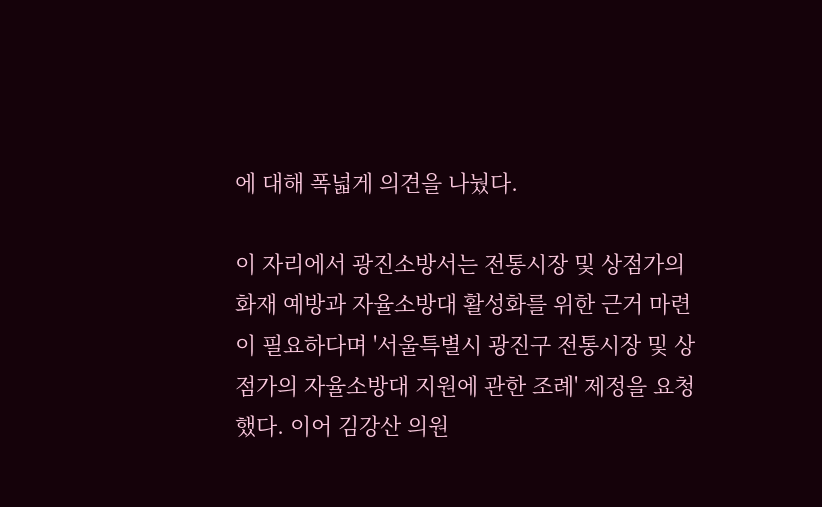에 대해 폭넓게 의견을 나눴다.

이 자리에서 광진소방서는 전통시장 및 상점가의 화재 예방과 자율소방대 활성화를 위한 근거 마련이 필요하다며 '서울특별시 광진구 전통시장 및 상점가의 자율소방대 지원에 관한 조례' 제정을 요청했다. 이어 김강산 의원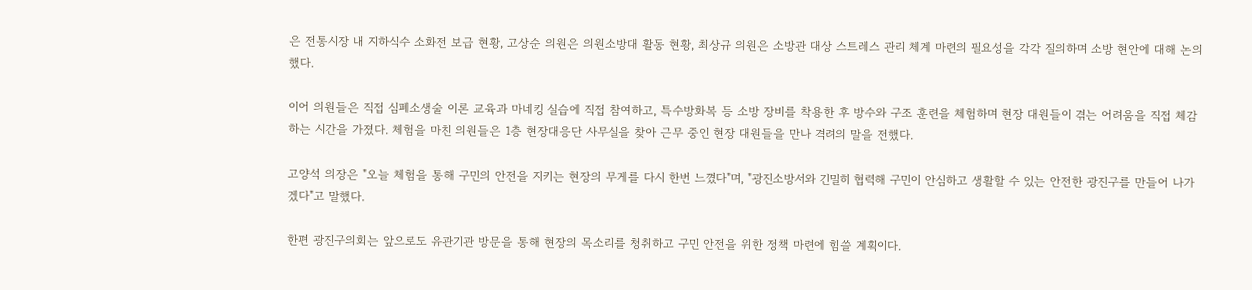은 전통시장 내 지하식수 소화전 보급 현황, 고상순 의원은 의원소방대 활동 현황, 최상규 의원은 소방관 대상 스트레스 관리 체계 마련의 필요성을 각각 질의하며 소방 현안에 대해 논의했다.

이어 의원들은 직접 심폐소생술 이론 교육과 마네킹 실습에 직접 참여하고, 특수방화복 등 소방 장비를 착용한 후 방수와 구조 훈련을 체험하며 현장 대원들이 겪는 어려움을 직접 체감하는 시간을 가졌다. 체험을 마친 의원들은 1층 현장대응단 사무실을 찾아 근무 중인 현장 대원들을 만나 격려의 말을 전했다.

고양석 의장은 "오늘 체험을 통해 구민의 안전을 지키는 현장의 무게를 다시 한번 느꼈다"며, "광진소방서와 긴밀히 협력해 구민이 안심하고 생활할 수 있는 안전한 광진구를 만들어 나가겠다"고 말했다.

한편 광진구의회는 앞으로도 유관기관 방문을 통해 현장의 목소리를 청취하고 구민 안전을 위한 정책 마련에 힘쓸 계획이다.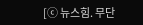[ⓒ 뉴스힘. 무단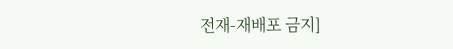전재-재배포 금지]